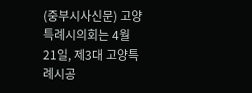(중부시사신문) 고양특례시의회는 4월 21일, 제3대 고양특례시공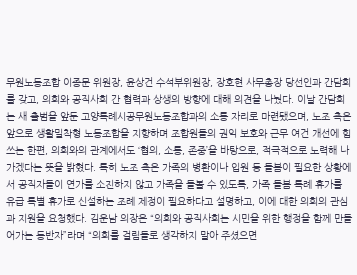무원노동조합 이종문 위원장, 윤상건 수석부위원장, 장호현 사무총장 당선인과 간담회를 갖고, 의회와 공직사회 간 협력과 상생의 방향에 대해 의견을 나눴다. 이날 간담회는 새 출범을 앞둔 고양특례시공무원노동조합과의 소통 자리로 마련됐으며, 노조 측은 앞으로 생활밀착형 노동조합을 지향하며 조합원들의 권익 보호와 근무 여건 개선에 힘쓰는 한편, 의회와의 관계에서도 ‘협의, 소통, 존중’을 바탕으로, 적극적으로 노력해 나가겠다는 뜻을 밝혔다. 특히 노조 측은 가족의 병환이나 입원 등 돌봄이 필요한 상황에서 공직자들이 연가를 소진하지 않고 가족을 돌볼 수 있도록, 가족 돌봄 특례 휴가를 유급 특별 휴가로 신설하는 조례 제정이 필요하다고 설명하고, 이에 대한 의회의 관심과 지원을 요청했다. 김운남 의장은 “의회와 공직사회는 시민을 위한 행정을 함께 만들어가는 동반자”라며 “의회를 걸림돌로 생각하지 말아 주셨으면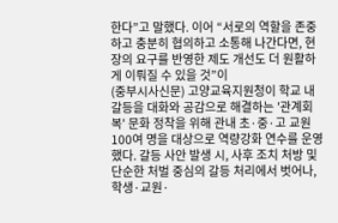한다”고 말했다. 이어 “서로의 역할을 존중하고 충분히 협의하고 소통해 나간다면, 현장의 요구를 반영한 제도 개선도 더 원활하게 이뤄질 수 있을 것”이
(중부시사신문) 고양교육지원청이 학교 내 갈등을 대화와 공감으로 해결하는 '관계회복' 문화 정착을 위해 관내 초·중·고 교원 100여 명을 대상으로 역량강화 연수를 운영했다. 갈등 사안 발생 시, 사후 조치 처방 및 단순한 처벌 중심의 갈등 처리에서 벗어나, 학생·교원·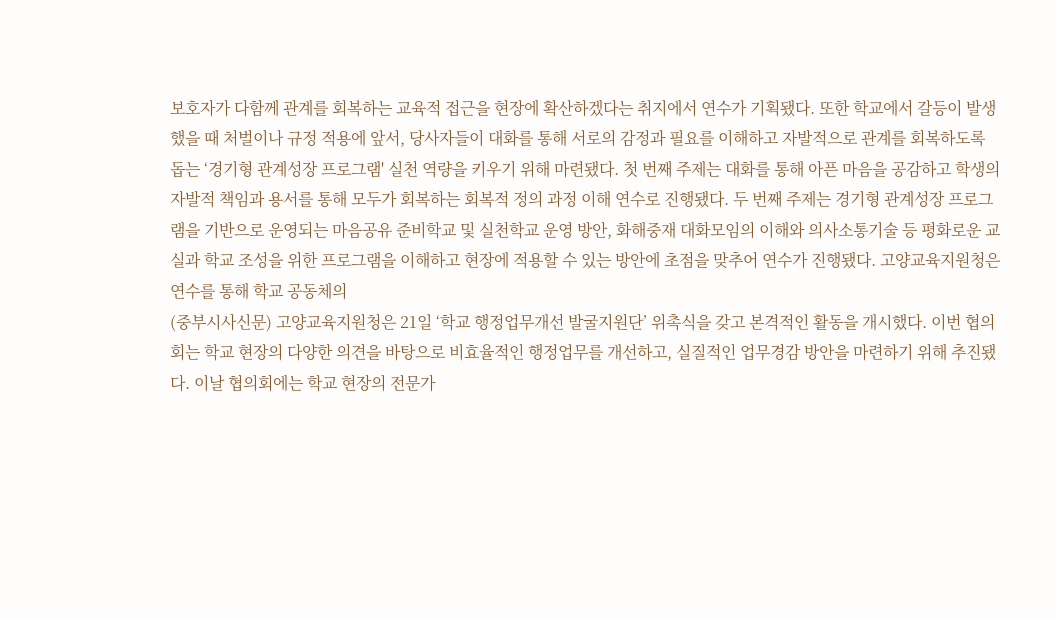보호자가 다함께 관계를 회복하는 교육적 접근을 현장에 확산하겠다는 취지에서 연수가 기획됐다. 또한 학교에서 갈등이 발생했을 때 처벌이나 규정 적용에 앞서, 당사자들이 대화를 통해 서로의 감정과 필요를 이해하고 자발적으로 관계를 회복하도록 돕는 ‘경기형 관계성장 프로그램' 실천 역량을 키우기 위해 마련됐다. 첫 번째 주제는 대화를 통해 아픈 마음을 공감하고 학생의 자발적 책임과 용서를 통해 모두가 회복하는 회복적 정의 과정 이해 연수로 진행됐다. 두 번째 주제는 경기형 관계성장 프로그램을 기반으로 운영되는 마음공유 준비학교 및 실천학교 운영 방안, 화해중재 대화모임의 이해와 의사소통기술 등 평화로운 교실과 학교 조성을 위한 프로그램을 이해하고 현장에 적용할 수 있는 방안에 초점을 맞추어 연수가 진행됐다. 고양교육지원청은 연수를 통해 학교 공동체의
(중부시사신문) 고양교육지원청은 21일 ‘학교 행정업무개선 발굴지원단’ 위촉식을 갖고 본격적인 활동을 개시했다. 이번 협의회는 학교 현장의 다양한 의견을 바탕으로 비효율적인 행정업무를 개선하고, 실질적인 업무경감 방안을 마련하기 위해 추진됐다. 이날 협의회에는 학교 현장의 전문가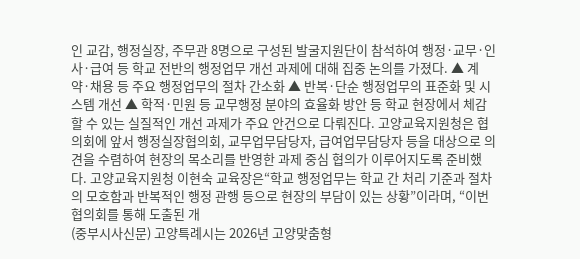인 교감, 행정실장, 주무관 8명으로 구성된 발굴지원단이 참석하여 행정·교무·인사·급여 등 학교 전반의 행정업무 개선 과제에 대해 집중 논의를 가졌다. ▲ 계약·채용 등 주요 행정업무의 절차 간소화 ▲ 반복·단순 행정업무의 표준화 및 시스템 개선 ▲ 학적·민원 등 교무행정 분야의 효율화 방안 등 학교 현장에서 체감할 수 있는 실질적인 개선 과제가 주요 안건으로 다뤄진다. 고양교육지원청은 협의회에 앞서 행정실장협의회, 교무업무담당자, 급여업무담당자 등을 대상으로 의견을 수렴하여 현장의 목소리를 반영한 과제 중심 협의가 이루어지도록 준비했다. 고양교육지원청 이현숙 교육장은“학교 행정업무는 학교 간 처리 기준과 절차의 모호함과 반복적인 행정 관행 등으로 현장의 부담이 있는 상황”이라며, “이번 협의회를 통해 도출된 개
(중부시사신문) 고양특례시는 2026년 고양맞춤형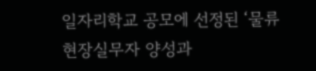일자리학교 공모에 선정된 ‘물류 현장실무자 양성과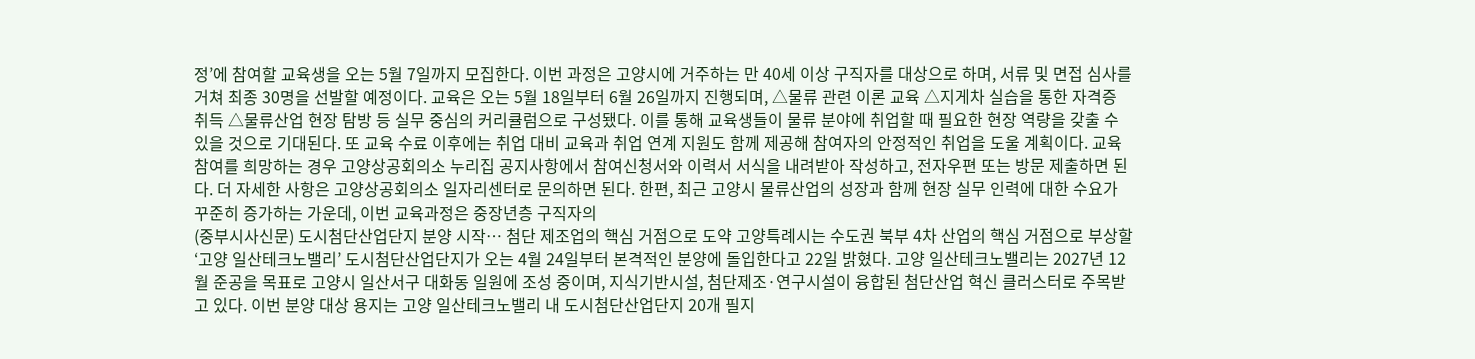정’에 참여할 교육생을 오는 5월 7일까지 모집한다. 이번 과정은 고양시에 거주하는 만 40세 이상 구직자를 대상으로 하며, 서류 및 면접 심사를 거쳐 최종 30명을 선발할 예정이다. 교육은 오는 5월 18일부터 6월 26일까지 진행되며, △물류 관련 이론 교육 △지게차 실습을 통한 자격증 취득 △물류산업 현장 탐방 등 실무 중심의 커리큘럼으로 구성됐다. 이를 통해 교육생들이 물류 분야에 취업할 때 필요한 현장 역량을 갖출 수 있을 것으로 기대된다. 또 교육 수료 이후에는 취업 대비 교육과 취업 연계 지원도 함께 제공해 참여자의 안정적인 취업을 도울 계획이다. 교육 참여를 희망하는 경우 고양상공회의소 누리집 공지사항에서 참여신청서와 이력서 서식을 내려받아 작성하고, 전자우편 또는 방문 제출하면 된다. 더 자세한 사항은 고양상공회의소 일자리센터로 문의하면 된다. 한편, 최근 고양시 물류산업의 성장과 함께 현장 실무 인력에 대한 수요가 꾸준히 증가하는 가운데, 이번 교육과정은 중장년층 구직자의
(중부시사신문) 도시첨단산업단지 분양 시작… 첨단 제조업의 핵심 거점으로 도약 고양특례시는 수도권 북부 4차 산업의 핵심 거점으로 부상할 ‘고양 일산테크노밸리’ 도시첨단산업단지가 오는 4월 24일부터 본격적인 분양에 돌입한다고 22일 밝혔다. 고양 일산테크노밸리는 2027년 12월 준공을 목표로 고양시 일산서구 대화동 일원에 조성 중이며, 지식기반시설, 첨단제조·연구시설이 융합된 첨단산업 혁신 클러스터로 주목받고 있다. 이번 분양 대상 용지는 고양 일산테크노밸리 내 도시첨단산업단지 20개 필지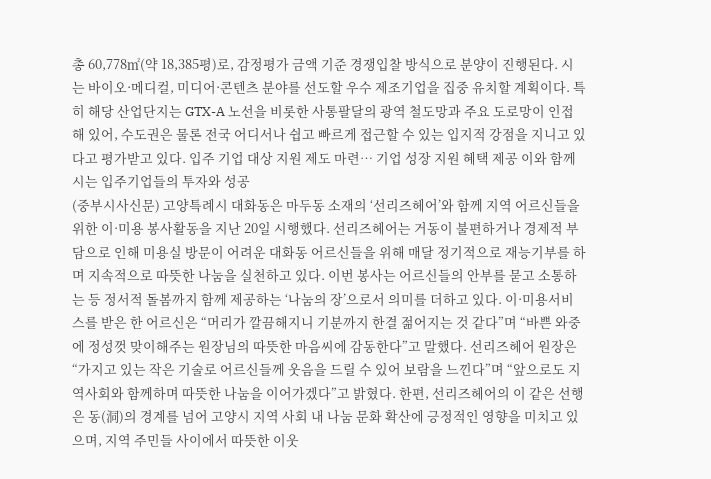총 60,778㎡(약 18,385평)로, 감정평가 금액 기준 경쟁입찰 방식으로 분양이 진행된다. 시는 바이오·메디컬, 미디어·콘텐츠 분야를 선도할 우수 제조기업을 집중 유치할 계획이다. 특히 해당 산업단지는 GTX-A 노선을 비롯한 사통팔달의 광역 철도망과 주요 도로망이 인접해 있어, 수도권은 물론 전국 어디서나 쉽고 빠르게 접근할 수 있는 입지적 강점을 지니고 있다고 평가받고 있다. 입주 기업 대상 지원 제도 마련… 기업 성장 지원 혜택 제공 이와 함께 시는 입주기업들의 투자와 성공
(중부시사신문) 고양특례시 대화동은 마두동 소재의 ‘선리즈헤어’와 함께 지역 어르신들을 위한 이·미용 봉사활동을 지난 20일 시행했다. 선리즈헤어는 거동이 불편하거나 경제적 부담으로 인해 미용실 방문이 어려운 대화동 어르신들을 위해 매달 정기적으로 재능기부를 하며 지속적으로 따뜻한 나눔을 실천하고 있다. 이번 봉사는 어르신들의 안부를 묻고 소통하는 등 정서적 돌봄까지 함께 제공하는 ‘나눔의 장’으로서 의미를 더하고 있다. 이·미용서비스를 받은 한 어르신은 “머리가 깔끔해지니 기분까지 한결 젊어지는 것 같다”며 “바쁜 와중에 정성껏 맞이해주는 원장님의 따뜻한 마음씨에 감동한다”고 말했다. 선리즈헤어 원장은 “가지고 있는 작은 기술로 어르신들께 웃음을 드릴 수 있어 보람을 느낀다”며 “앞으로도 지역사회와 함께하며 따뜻한 나눔을 이어가겠다”고 밝혔다. 한편, 선리즈헤어의 이 같은 선행은 동(洞)의 경계를 넘어 고양시 지역 사회 내 나눔 문화 확산에 긍정적인 영향을 미치고 있으며, 지역 주민들 사이에서 따뜻한 이웃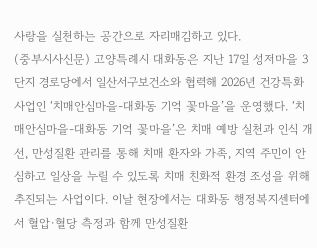사랑을 실천하는 공간으로 자리매김하고 있다.
(중부시사신문) 고양특례시 대화동은 지난 17일 성저마을 3단지 경로당에서 일산서구보건소와 협력해 2026년 건강특화사업인 ‘치매안심마을-대화동 기억 꽃마을’을 운영했다. ‘치매안심마을-대화동 기억 꽃마을’은 치매 예방 실천과 인식 개선, 만성질환 관리를 통해 치매 환자와 가족, 지역 주민이 안심하고 일상을 누릴 수 있도록 치매 친화적 환경 조성을 위해 추진되는 사업이다. 이날 현장에서는 대화동 행정복지센터에서 혈압·혈당 측정과 함께 만성질환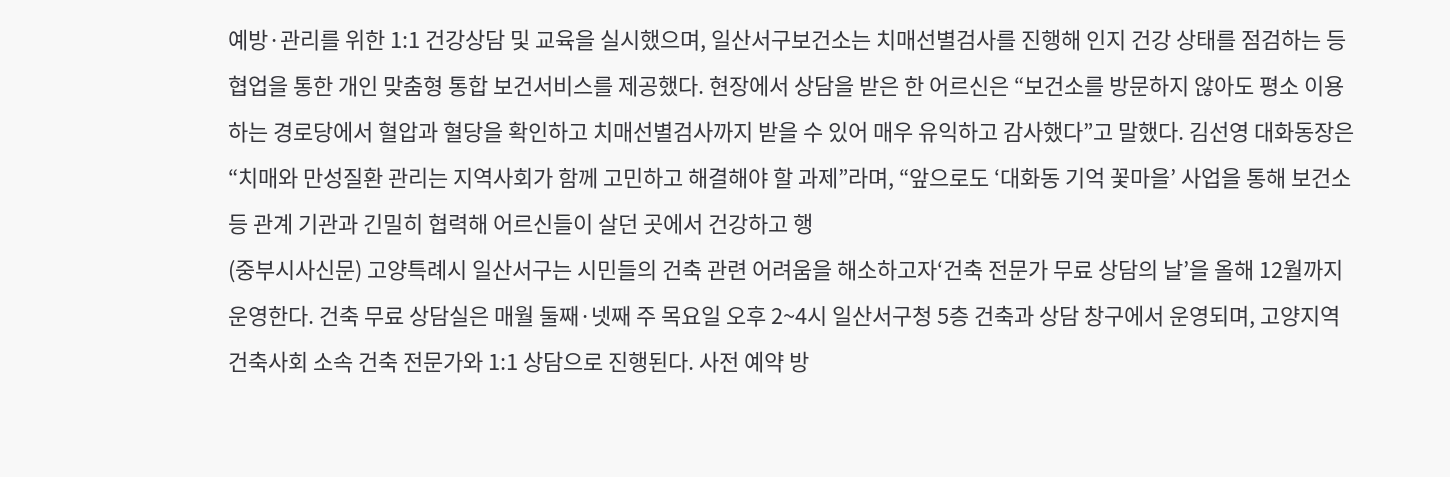예방·관리를 위한 1:1 건강상담 및 교육을 실시했으며, 일산서구보건소는 치매선별검사를 진행해 인지 건강 상태를 점검하는 등 협업을 통한 개인 맞춤형 통합 보건서비스를 제공했다. 현장에서 상담을 받은 한 어르신은 “보건소를 방문하지 않아도 평소 이용하는 경로당에서 혈압과 혈당을 확인하고 치매선별검사까지 받을 수 있어 매우 유익하고 감사했다”고 말했다. 김선영 대화동장은 “치매와 만성질환 관리는 지역사회가 함께 고민하고 해결해야 할 과제”라며, “앞으로도 ‘대화동 기억 꽃마을’ 사업을 통해 보건소 등 관계 기관과 긴밀히 협력해 어르신들이 살던 곳에서 건강하고 행
(중부시사신문) 고양특례시 일산서구는 시민들의 건축 관련 어려움을 해소하고자‘건축 전문가 무료 상담의 날’을 올해 12월까지 운영한다. 건축 무료 상담실은 매월 둘째·넷째 주 목요일 오후 2~4시 일산서구청 5층 건축과 상담 창구에서 운영되며, 고양지역건축사회 소속 건축 전문가와 1:1 상담으로 진행된다. 사전 예약 방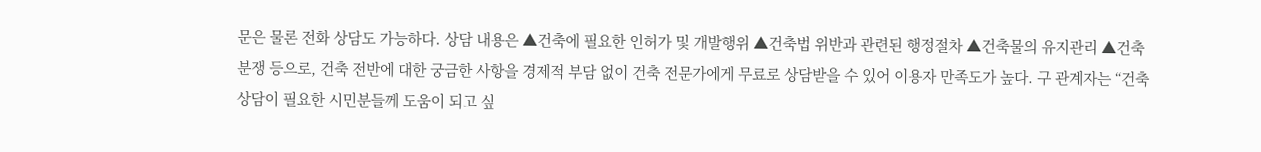문은 물론 전화 상담도 가능하다. 상담 내용은 ▲건축에 필요한 인허가 및 개발행위 ▲건축법 위반과 관련된 행정절차 ▲건축물의 유지관리 ▲건축 분쟁 등으로, 건축 전반에 대한 궁금한 사항을 경제적 부담 없이 건축 전문가에게 무료로 상담받을 수 있어 이용자 만족도가 높다. 구 관계자는 “건축 상담이 필요한 시민분들께 도움이 되고 싶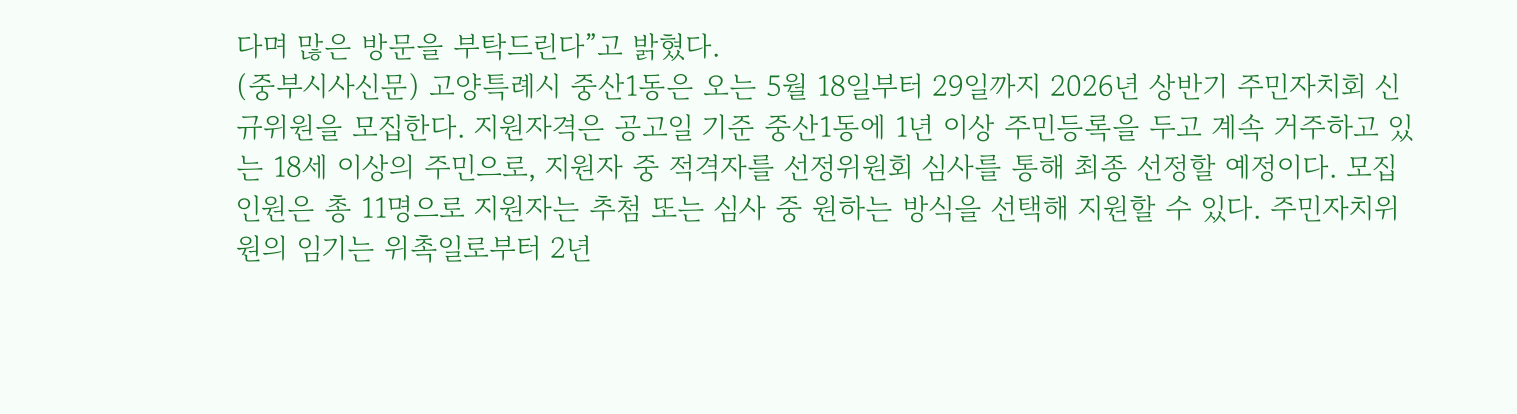다며 많은 방문을 부탁드린다”고 밝혔다.
(중부시사신문) 고양특례시 중산1동은 오는 5월 18일부터 29일까지 2026년 상반기 주민자치회 신규위원을 모집한다. 지원자격은 공고일 기준 중산1동에 1년 이상 주민등록을 두고 계속 거주하고 있는 18세 이상의 주민으로, 지원자 중 적격자를 선정위원회 심사를 통해 최종 선정할 예정이다. 모집인원은 총 11명으로 지원자는 추첨 또는 심사 중 원하는 방식을 선택해 지원할 수 있다. 주민자치위원의 임기는 위촉일로부터 2년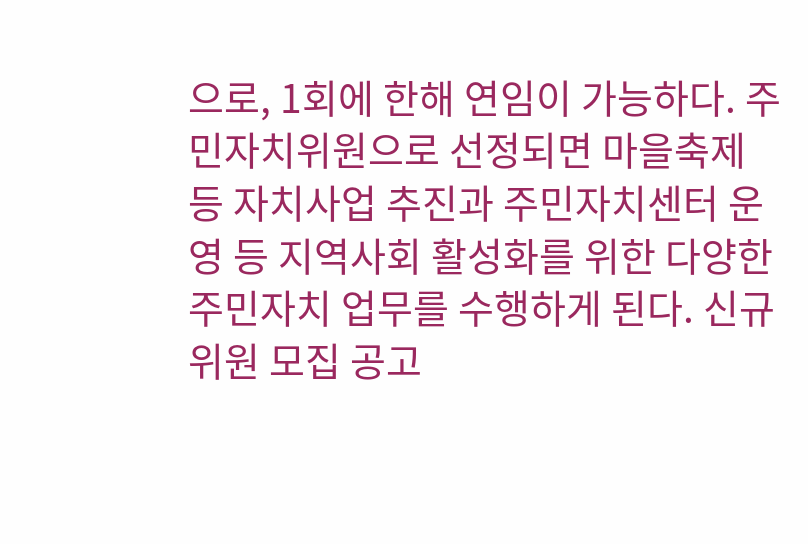으로, 1회에 한해 연임이 가능하다. 주민자치위원으로 선정되면 마을축제 등 자치사업 추진과 주민자치센터 운영 등 지역사회 활성화를 위한 다양한 주민자치 업무를 수행하게 된다. 신규위원 모집 공고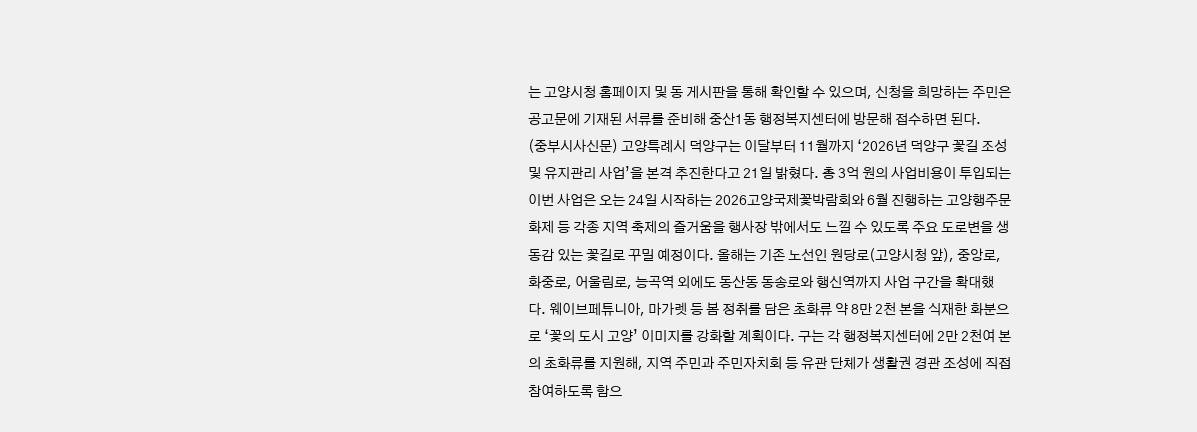는 고양시청 홈페이지 및 동 게시판을 통해 확인할 수 있으며, 신청을 희망하는 주민은 공고문에 기재된 서류를 준비해 중산1동 행정복지센터에 방문해 접수하면 된다.
(중부시사신문) 고양특례시 덕양구는 이달부터 11월까지 ‘2026년 덕양구 꽃길 조성 및 유지관리 사업’을 본격 추진한다고 21일 밝혔다. 총 3억 원의 사업비용이 투입되는 이번 사업은 오는 24일 시작하는 2026고양국제꽃박람회와 6월 진행하는 고양행주문화제 등 각종 지역 축제의 즐거움을 행사장 밖에서도 느낄 수 있도록 주요 도로변을 생동감 있는 꽃길로 꾸밀 예정이다. 올해는 기존 노선인 원당로(고양시청 앞), 중앙로, 화중로, 어울림로, 능곡역 외에도 동산동 동송로와 행신역까지 사업 구간을 확대했다. 웨이브페튜니아, 마가렛 등 봄 정취를 담은 초화류 약 8만 2천 본을 식재한 화분으로 ‘꽃의 도시 고양’ 이미지를 강화할 계획이다. 구는 각 행정복지센터에 2만 2천여 본의 초화류를 지원해, 지역 주민과 주민자치회 등 유관 단체가 생활권 경관 조성에 직접 참여하도록 함으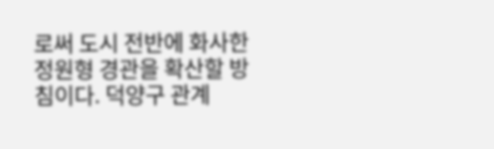로써 도시 전반에 화사한 정원형 경관을 확산할 방침이다. 덕양구 관계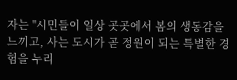자는 "시민들이 일상 곳곳에서 봄의 생동감을 느끼고, 사는 도시가 곧 정원이 되는 특별한 경험을 누리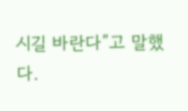시길 바란다”고 말했다.